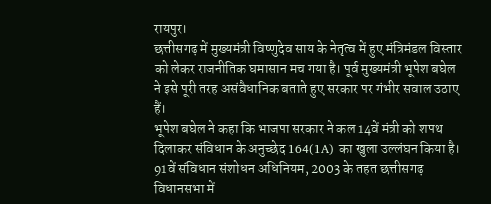रायपुर।
छत्तीसगढ़ में मुख्यमंत्री विष्णुदेव साय के नेतृत्व में हुए मंत्रिमंडल विस्तार को लेकर राजनीतिक घमासान मच गया है। पूर्व मुख्यमंत्री भूपेश बघेल ने इसे पूरी तरह असंवैधानिक बताते हुए सरकार पर गंभीर सवाल उठाए हैं।
भूपेश बघेल ने कहा कि भाजपा सरकार ने कल 14वें मंत्री को शपथ दिलाकर संविधान के अनुच्छेद 164(1A) का खुला उल्लंघन किया है। 91वें संविधान संशोधन अधिनियम, 2003 के तहत छत्तीसगढ़ विधानसभा में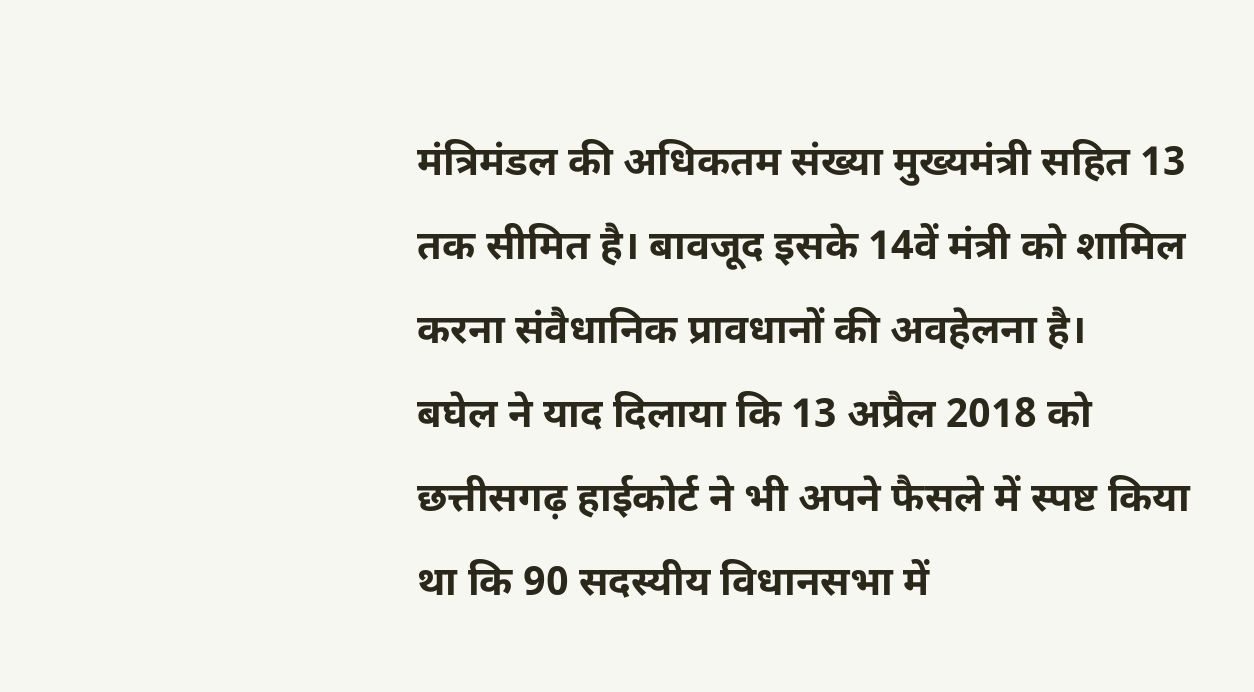मंत्रिमंडल की अधिकतम संख्या मुख्यमंत्री सहित 13 तक सीमित है। बावजूद इसके 14वें मंत्री को शामिल करना संवैधानिक प्रावधानों की अवहेलना है।
बघेल ने याद दिलाया कि 13 अप्रैल 2018 को छत्तीसगढ़ हाईकोर्ट ने भी अपने फैसले में स्पष्ट किया था कि 90 सदस्यीय विधानसभा में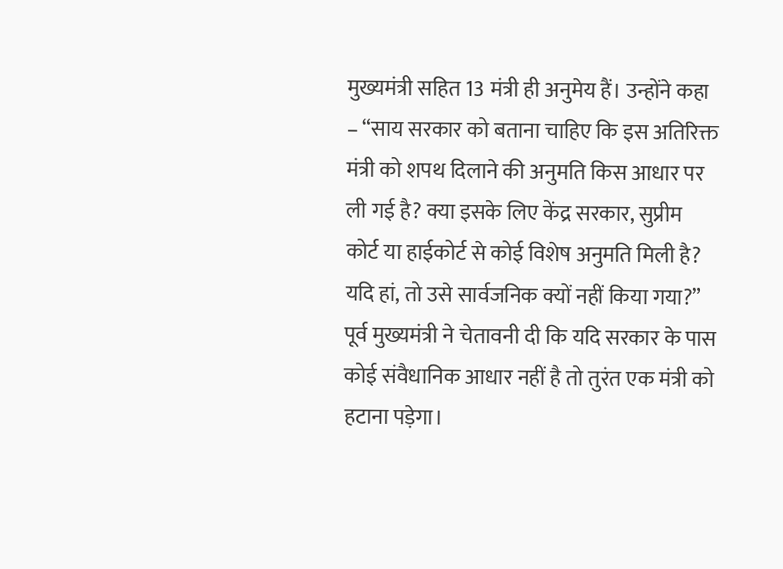मुख्यमंत्री सहित 13 मंत्री ही अनुमेय हैं। उन्होंने कहा – “साय सरकार को बताना चाहिए कि इस अतिरिक्त मंत्री को शपथ दिलाने की अनुमति किस आधार पर ली गई है? क्या इसके लिए केंद्र सरकार, सुप्रीम कोर्ट या हाईकोर्ट से कोई विशेष अनुमति मिली है? यदि हां, तो उसे सार्वजनिक क्यों नहीं किया गया?”
पूर्व मुख्यमंत्री ने चेतावनी दी कि यदि सरकार के पास कोई संवैधानिक आधार नहीं है तो तुरंत एक मंत्री को हटाना पड़ेगा।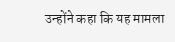उन्होंने कहा कि यह मामला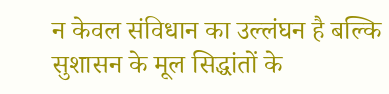न केवल संविधान का उल्लंघन है बल्कि सुशासन के मूल सिद्धांतों के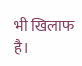भी खिलाफ है।